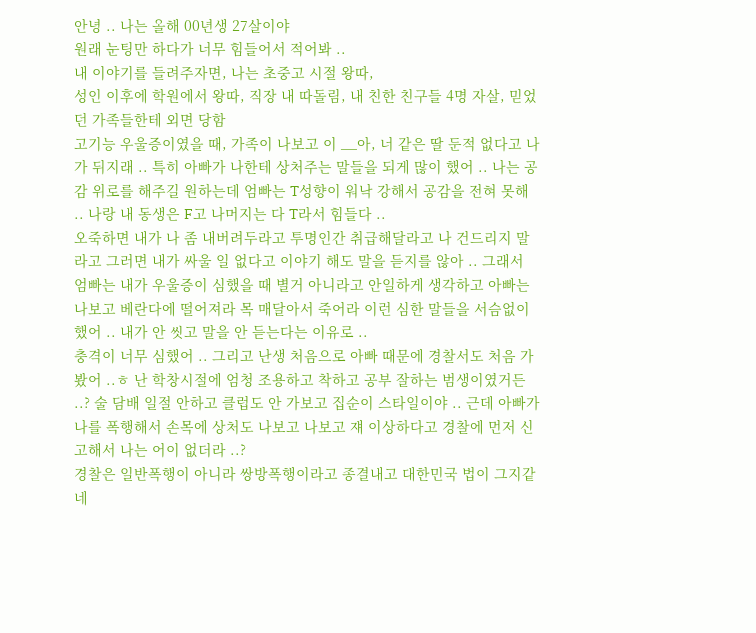안녕 .. 나는 올해 00년생 27살이야
원래 눈팅만 하다가 너무 힘들어서 적어봐 ..
내 이야기를 들려주자면, 나는 초중고 시절 왕따,
성인 이후에 학원에서 왕따, 직장 내 따돌림, 내 친한 친구들 4명 자살, 믿었던 가족들한테 외면 당함
고기능 우울증이였을 때, 가족이 나보고 이 __아, 너 같은 딸 둔적 없다고 나가 뒤지래 .. 특히 아빠가 나한테 상처주는 말들을 되게 많이 했어 .. 나는 공감 위로를 해주길 원하는데 엄빠는 T성향이 워낙 강해서 공감을 전혀 못해 .. 나랑 내 동생은 F고 나머지는 다 T라서 힘들다 ..
오죽하면 내가 나 좀 내버려두라고 투명인간 취급해달라고 나 건드리지 말라고 그러면 내가 싸울 일 없다고 이야기 해도 말을 듣지를 않아 .. 그래서 엄빠는 내가 우울증이 심했을 때 별거 아니라고 안일하게 생각하고 아빠는 나보고 베란다에 떨어져라 목 매달아서 죽어라 이런 심한 말들을 서슴없이 했어 .. 내가 안 씻고 말을 안 듣는다는 이유로 ..
충격이 너무 심했어 .. 그리고 난생 처음으로 아빠 때문에 경찰서도 처음 가봤어 ..ㅎ 난 학창시절에 엄청 조용하고 착하고 공부 잘하는 범생이였거든 ..? 술 담배 일절 안하고 클럽도 안 가보고 집순이 스타일이야 .. 근데 아빠가 나를 폭행해서 손목에 상처도 나보고 나보고 쟤 이상하다고 경찰에 먼저 신고해서 나는 어이 없더라 ..?
경찰은 일반폭행이 아니라 쌍방폭행이라고 종결내고 대한민국 법이 그지같네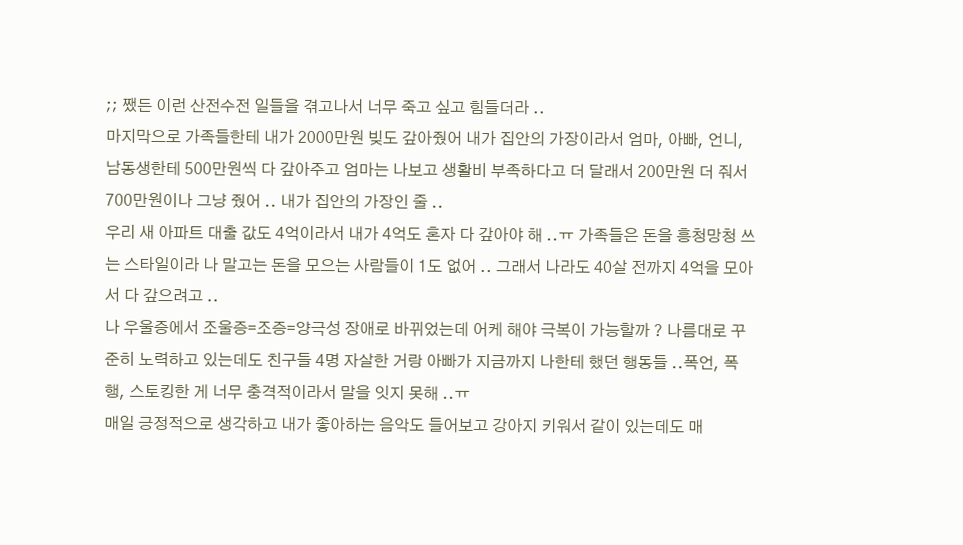;; 쨌든 이런 산전수전 일들을 겪고나서 너무 죽고 싶고 힘들더라 ..
마지막으로 가족들한테 내가 2000만원 빚도 갚아줬어 내가 집안의 가장이라서 엄마, 아빠, 언니, 남동생한테 500만원씩 다 갚아주고 엄마는 나보고 생활비 부족하다고 더 달래서 200만원 더 줘서 700만원이나 그냥 줬어 .. 내가 집안의 가장인 줄 ..
우리 새 아파트 대출 값도 4억이라서 내가 4억도 혼자 다 갚아야 해 ..ㅠ 가족들은 돈을 흥청망청 쓰는 스타일이라 나 말고는 돈을 모으는 사람들이 1도 없어 .. 그래서 나라도 40살 전까지 4억을 모아서 다 갚으려고 ..
나 우울증에서 조울증=조증=양극성 장애로 바뀌었는데 어케 해야 극복이 가능할까 ? 나름대로 꾸준히 노력하고 있는데도 친구들 4명 자살한 거랑 아빠가 지금까지 나한테 했던 행동들 ..폭언, 폭행, 스토킹한 게 너무 충격적이라서 말을 잇지 못해 ..ㅠ
매일 긍정적으로 생각하고 내가 좋아하는 음악도 들어보고 강아지 키워서 같이 있는데도 매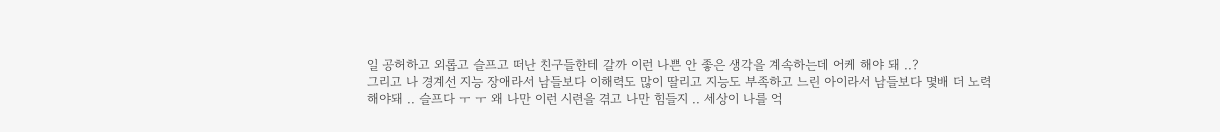일 공허하고 외롭고 슬프고 떠난 친구들한테 갈까 이런 나쁜 안 좋은 생각을 계속하는데 어케 해야 돼 ..?
그리고 나 경계선 지능 장애라서 남들보다 이해력도 많이 딸리고 지능도 부족하고 느린 아이라서 남들보다 몇배 더 노력해야돼 .. 슬프다 ㅜ ㅜ 왜 나만 이런 시련을 겪고 나만 힘들지 .. 세상이 나를 억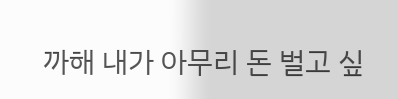까해 내가 아무리 돈 벌고 싶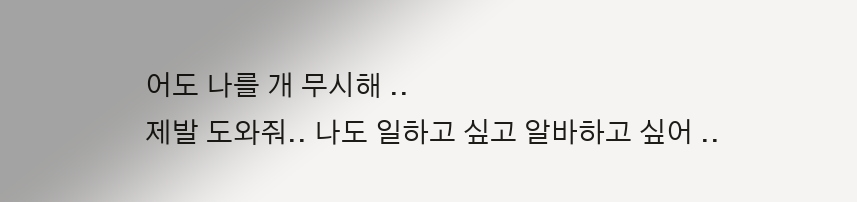어도 나를 개 무시해 ..
제발 도와줘.. 나도 일하고 싶고 알바하고 싶어 ..